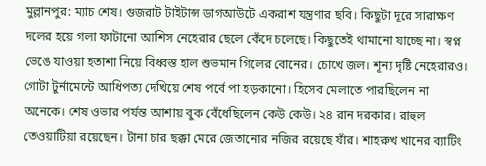মুল্লানপুর: ম্যাচ শেষ। গুজরাট টাইটান্স ডাগআউটে একরাশ যন্ত্রণার ছবি। কিছুটা দূরে সারাক্ষণ দলের হয়ে গলা ফাটানো আশিস নেহেরার ছেলে কেঁদে চলেছে। কিছুতেই থামানো যাচ্ছে না। স্বপ্ন ভেঙে যাওয়া হতাশা নিয়ে বিধ্বস্ত হাল শুভমান গিলের বোনের। চোখে জল। শূন্য দৃষ্টি নেহেরারও।
গোটা টুর্নামেন্টে আধিপত্য দেখিয়ে শেষ পর্বে পা হড়কানো। হিসেব মেলাতে পারছিলেন না অনেকে। শেষ ওভার পর্যন্ত আশায় বুক বেঁধেছিলেন কেউ কেউ। ২৪ রান দরকার। রাহুল তেওয়াটিয়া রয়েছেন। টানা চার ছক্কা মেরে জেতানোর নজির রয়েছে যাঁর। শাহরুখ খানের ব্যাটিং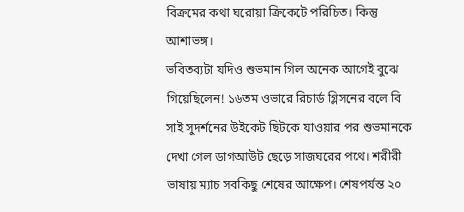বিক্রমের কথা ঘরোয়া ক্রিকেটে পরিচিত। কিন্তু আশাভঙ্গ।
ভবিতব্যটা যদিও শুভমান গিল অনেক আগেই বুঝে গিয়েছিলেন! ১৬তম ওভারে রিচার্ড গ্লিসনের বলে বি সাই সুদর্শনের উইকেট ছিটকে যাওয়ার পর শুভমানকে দেখা গেল ডাগআউট ছেড়ে সাজঘরের পথে। শরীরী ভাষায় ম্যাচ সবকিছু শেষের আক্ষেপ। শেষপর্যন্ত ২০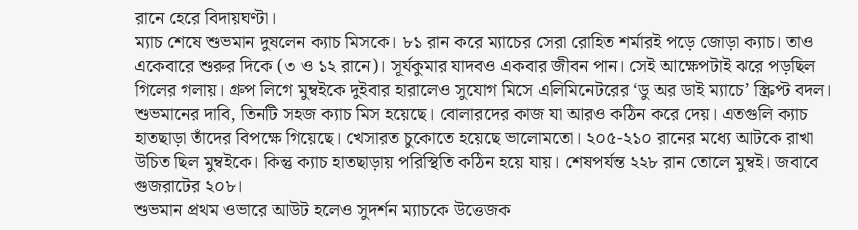রানে হেরে বিদায়ঘণ্টা।
ম্যাচ শেষে শুভমান দুষলেন ক্যাচ মিসকে। ৮১ রান করে ম্যাচের সেরা রোহিত শর্মারই পড়ে জোড়া ক্যাচ। তাও একেবারে শুরুর দিকে (৩ ও ১২ রানে)। সূর্যকুমার যাদবও একবার জীবন পান। সেই আক্ষেপটাই ঝরে পড়ছিল গিলের গলায়। গ্রুপ লিগে মুম্বইকে দুইবার হারালেও সুযোগ মিসে এলিমিনেটরের ‘ডু অর ডাই ম্যাচে’ স্ক্রিপ্ট বদল।
শুভমানের দাবি, তিনটি সহজ ক্যাচ মিস হয়েছে। বোলারদের কাজ যা আরও কঠিন করে দেয়। এতগুলি ক্যাচ হাতছাড়া তাঁদের বিপক্ষে গিয়েছে। খেসারত চুকোতে হয়েছে ভালোমতো। ২০৫-২১০ রানের মধ্যে আটকে রাখা উচিত ছিল মুম্বইকে। কিন্তু ক্যাচ হাতছাড়ায় পরিস্থিতি কঠিন হয়ে যায়। শেষপর্যন্ত ২২৮ রান তোলে মুম্বই। জবাবে গুজরাটের ২০৮।
শুভমান প্রথম ওভারে আউট হলেও সুদর্শন ম্যাচকে উত্তেজক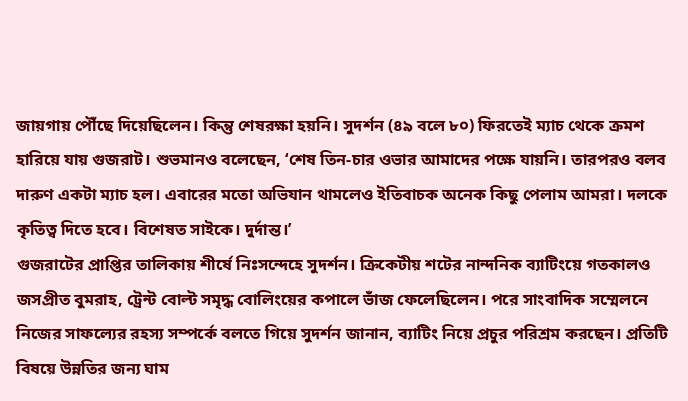জায়গায় পৌঁছে দিয়েছিলেন। কিন্তু শেষরক্ষা হয়নি। সুদর্শন (৪৯ বলে ৮০) ফিরতেই ম্যাচ থেকে ক্রমশ হারিয়ে যায় গুজরাট। শুভমানও বলেছেন, ‘শেষ তিন-চার ওভার আমাদের পক্ষে যায়নি। তারপরও বলব দারুণ একটা ম্যাচ হল। এবারের মতো অভিযান থামলেও ইতিবাচক অনেক কিছু পেলাম আমরা। দলকে কৃতিত্ব দিতে হবে। বিশেষত সাইকে। দুর্দান্ত।’
গুজরাটের প্রাপ্তির তালিকায় শীর্ষে নিঃসন্দেহে সুদর্শন। ক্রিকেটীয় শটের নান্দনিক ব্যাটিংয়ে গতকালও জসপ্রীত বুমরাহ, ট্রেন্ট বোল্ট সমৃদ্ধ বোলিংয়ের কপালে ভাঁজ ফেলেছিলেন। পরে সাংবাদিক সম্মেলনে নিজের সাফল্যের রহস্য সম্পর্কে বলতে গিয়ে সুদর্শন জানান, ব্যাটিং নিয়ে প্রচুর পরিশ্রম করছেন। প্রতিটি বিষয়ে উন্নতির জন্য ঘাম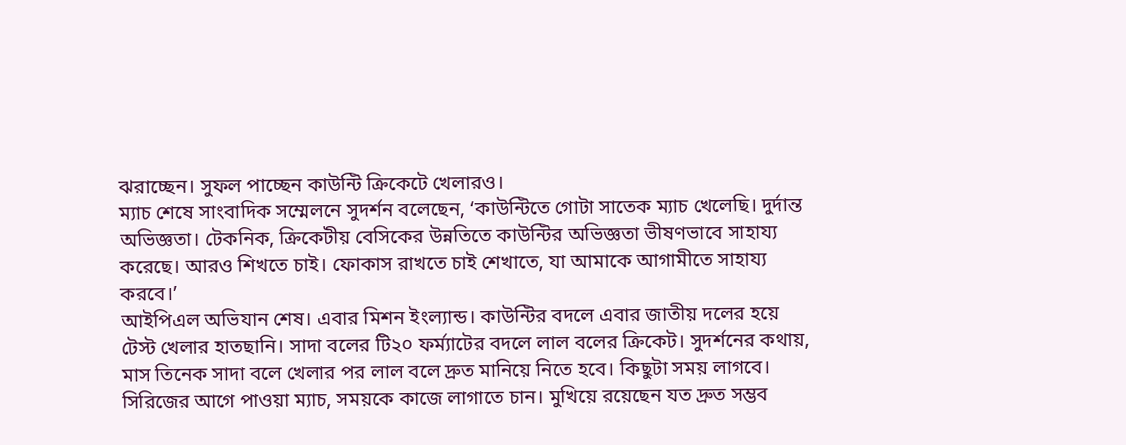ঝরাচ্ছেন। সুফল পাচ্ছেন কাউন্টি ক্রিকেটে খেলারও।
ম্যাচ শেষে সাংবাদিক সম্মেলনে সুদর্শন বলেছেন, ‘কাউন্টিতে গোটা সাতেক ম্যাচ খেলেছি। দুর্দান্ত অভিজ্ঞতা। টেকনিক, ক্রিকেটীয় বেসিকের উন্নতিতে কাউন্টির অভিজ্ঞতা ভীষণভাবে সাহায্য করেছে। আরও শিখতে চাই। ফোকাস রাখতে চাই শেখাতে, যা আমাকে আগামীতে সাহায্য করবে।’
আইপিএল অভিযান শেষ। এবার মিশন ইংল্যান্ড। কাউন্টির বদলে এবার জাতীয় দলের হয়ে টেস্ট খেলার হাতছানি। সাদা বলের টি২০ ফর্ম্যাটের বদলে লাল বলের ক্রিকেট। সুদর্শনের কথায়, মাস তিনেক সাদা বলে খেলার পর লাল বলে দ্রুত মানিয়ে নিতে হবে। কিছুটা সময় লাগবে। সিরিজের আগে পাওয়া ম্যাচ, সময়কে কাজে লাগাতে চান। মুখিয়ে রয়েছেন যত দ্রুত সম্ভব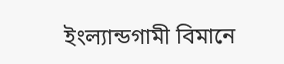ইংল্যান্ডগামী বিমানে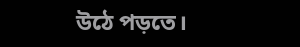উঠে পড়তে।